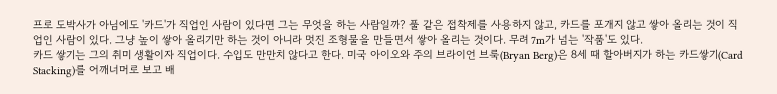프로 도박사가 아님에도 '카드'가 직업인 사람이 있다면 그는 무엇을 하는 사람일까? 풀 같은 접착제를 사용하지 않고, 카드를 포개지 않고 쌓아 올리는 것이 직업인 사람이 있다. 그냥 높이 쌓아 올리기만 하는 것이 아니라 멋진 조형물을 만들면서 쌓아 올리는 것이다. 무려 7m가 넘는 '작품'도 있다.
카드 쌓기는 그의 취미 생활이자 직업이다. 수입도 만만치 않다고 한다. 미국 아이오와 주의 브라이언 브룩(Bryan Berg)은 8세 때 할아버지가 하는 카드쌓기(Card Stacking)를 어깨너머로 보고 배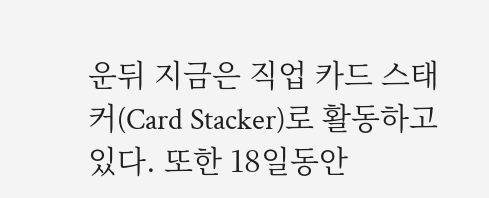운뒤 지금은 직업 카드 스태커(Card Stacker)로 활동하고 있다. 또한 18일동안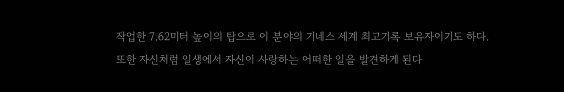작업한 7.62미터 높이의 탑으로 이 분야의 기네스 세계 최고기록 보유자이기도 하다.
또한 자신처럼 일생에서 자신이 사랑하는 어떠한 일을 발견하게 된다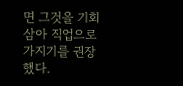면 그것을 기회삼아 직업으로 가지기를 권장했다.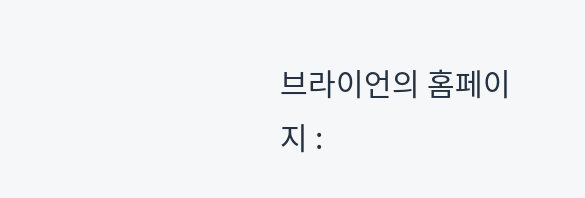브라이언의 홈페이지 :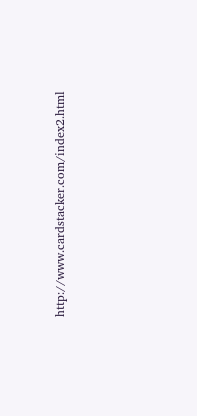http://www.cardstacker.com/index2.html